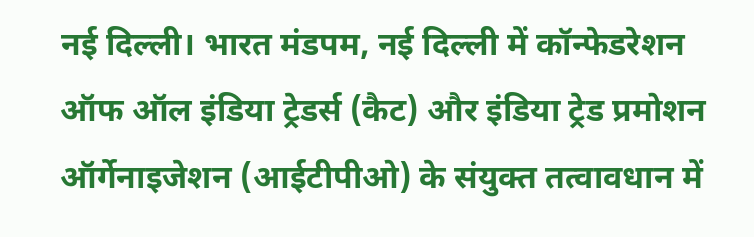नई दिल्ली। भारत मंडपम, नई दिल्ली में कॉन्फेडरेशन ऑफ ऑल इंडिया ट्रेडर्स (कैट) और इंडिया ट्रेड प्रमोशन ऑर्गेनाइजेशन (आईटीपीओ) के संयुक्त तत्वावधान में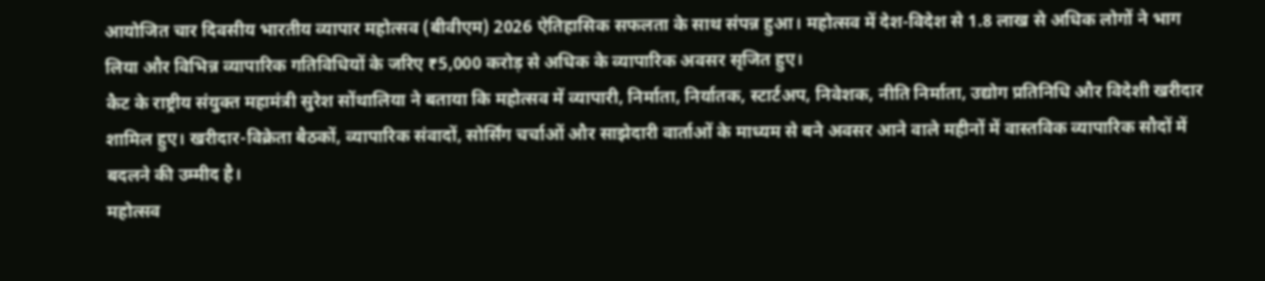आयोजित चार दिवसीय भारतीय व्यापार महोत्सव (बीवीएम) 2026 ऐतिहासिक सफलता के साथ संपन्न हुआ। महोत्सव में देश-विदेश से 1.8 लाख से अधिक लोगों ने भाग लिया और विभिन्न व्यापारिक गतिविधियों के जरिए ₹5,000 करोड़ से अधिक के व्यापारिक अवसर सृजित हुए।
कैट के राष्ट्रीय संयुक्त महामंत्री सुरेश सोंथालिया ने बताया कि महोत्सव में व्यापारी, निर्माता, निर्यातक, स्टार्टअप, निवेशक, नीति निर्माता, उद्योग प्रतिनिधि और विदेशी खरीदार शामिल हुए। खरीदार-विक्रेता बैठकों, व्यापारिक संवादों, सोर्सिंग चर्चाओं और साझेदारी वार्ताओं के माध्यम से बने अवसर आने वाले महीनों में वास्तविक व्यापारिक सौदों में बदलने की उम्मीद है।
महोत्सव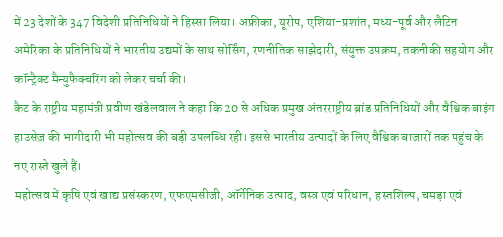में 23 देशों के 347 विदेशी प्रतिनिधियों ने हिस्सा लिया। अफ्रीका, यूरोप, एशिया-प्रशांत, मध्य-पूर्व और लैटिन अमेरिका के प्रतिनिधियों ने भारतीय उद्यमों के साथ सोर्सिंग, रणनीतिक साझेदारी, संयुक्त उपक्रम, तकनीकी सहयोग और कॉन्ट्रैक्ट मैन्युफैक्चरिंग को लेकर चर्चा की।
कैट के राष्ट्रीय महामंत्री प्रवीण खंडेलवाल ने कहा कि 20 से अधिक प्रमुख अंतरराष्ट्रीय ब्रांड प्रतिनिधियों और वैश्विक बाइंग हाउसेज़ की भागीदारी भी महोत्सव की बड़ी उपलब्धि रही। इससे भारतीय उत्पादों के लिए वैश्विक बाजारों तक पहुंच के नए रास्ते खुले हैं।
महोत्सव में कृषि एवं खाद्य प्रसंस्करण, एफएमसीजी, ऑर्गेनिक उत्पाद, वस्त्र एवं परिधान, हस्तशिल्प, चमड़ा एवं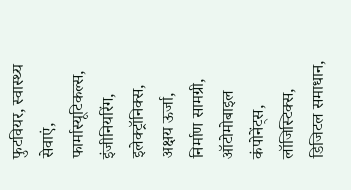फुटवियर, स्वास्थ्य सेवाएं, फार्मास्यूटिकल्स, इंजीनियरिंग, इलेक्ट्रॉनिक्स, अक्षय ऊर्जा, निर्माण सामग्री, ऑटोमोबाइल कंपोनेंट्स, लॉजिस्टिक्स, डिजिटल समाधान,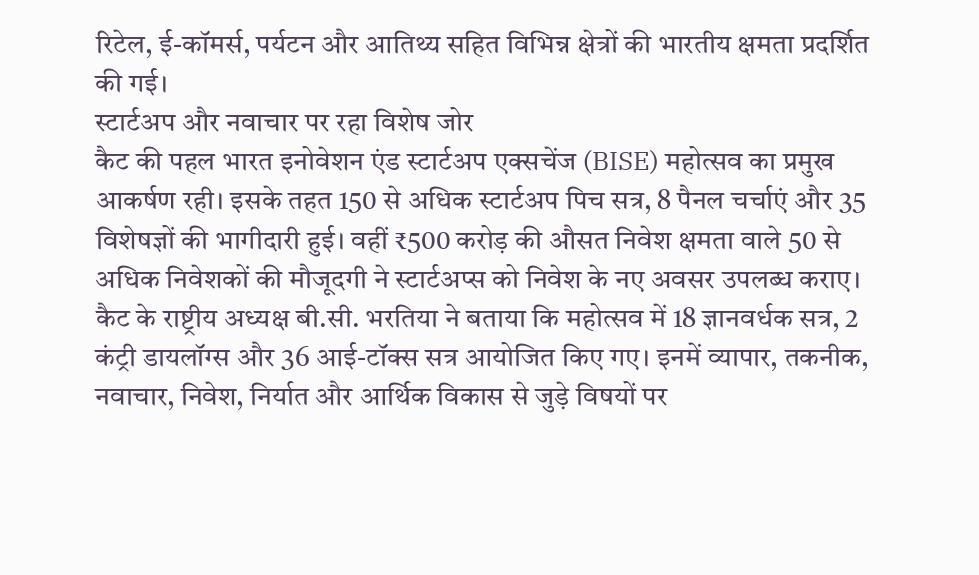रिटेल, ई-कॉमर्स, पर्यटन और आतिथ्य सहित विभिन्न क्षेत्रों की भारतीय क्षमता प्रदर्शित की गई।
स्टार्टअप और नवाचार पर रहा विशेष जोर
कैट की पहल भारत इनोवेशन एंड स्टार्टअप एक्सचेंज (BISE) महोत्सव का प्रमुख आकर्षण रही। इसके तहत 150 से अधिक स्टार्टअप पिच सत्र, 8 पैनल चर्चाएं और 35 विशेषज्ञों की भागीदारी हुई। वहीं ₹500 करोड़ की औसत निवेश क्षमता वाले 50 से अधिक निवेशकों की मौजूदगी ने स्टार्टअप्स को निवेश के नए अवसर उपलब्ध कराए।
कैट के राष्ट्रीय अध्यक्ष बी.सी. भरतिया ने बताया कि महोत्सव में 18 ज्ञानवर्धक सत्र, 2 कंट्री डायलॉग्स और 36 आई-टॉक्स सत्र आयोजित किए गए। इनमें व्यापार, तकनीक, नवाचार, निवेश, निर्यात और आर्थिक विकास से जुड़े विषयों पर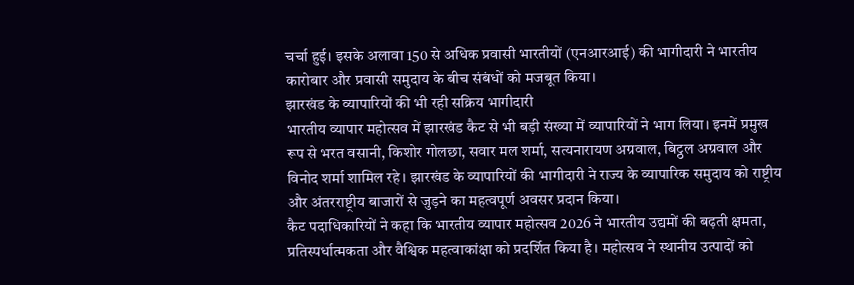चर्चा हुई। इसके अलावा 150 से अधिक प्रवासी भारतीयों (एनआरआई) की भागीदारी ने भारतीय कारोबार और प्रवासी समुदाय के बीच संबंधों को मजबूत किया।
झारखंड के व्यापारियों की भी रही सक्रिय भागीदारी
भारतीय व्यापार महोत्सव में झारखंड कैट से भी बड़ी संख्या में व्यापारियों ने भाग लिया। इनमें प्रमुख रूप से भरत वसानी, किशोर गोलछा, सवार मल शर्मा, सत्यनारायण अग्रवाल, बिट्ठल अग्रवाल और विनोद शर्मा शामिल रहे। झारखंड के व्यापारियों की भागीदारी ने राज्य के व्यापारिक समुदाय को राष्ट्रीय और अंतरराष्ट्रीय बाजारों से जुड़ने का महत्वपूर्ण अवसर प्रदान किया।
कैट पदाधिकारियों ने कहा कि भारतीय व्यापार महोत्सव 2026 ने भारतीय उद्यमों की बढ़ती क्षमता, प्रतिस्पर्धात्मकता और वैश्विक महत्वाकांक्षा को प्रदर्शित किया है। महोत्सव ने स्थानीय उत्पादों को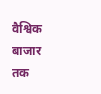वैश्विक बाजार तक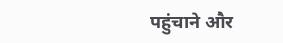पहुंचाने और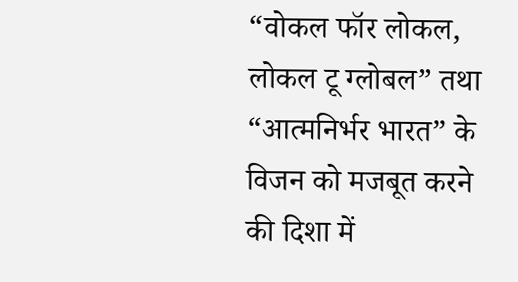“वोकल फॉर लोकल, लोकल टू ग्लोबल” तथा “आत्मनिर्भर भारत” के विजन को मजबूत करने की दिशा में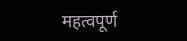महत्वपूर्ण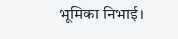भूमिका निभाई।